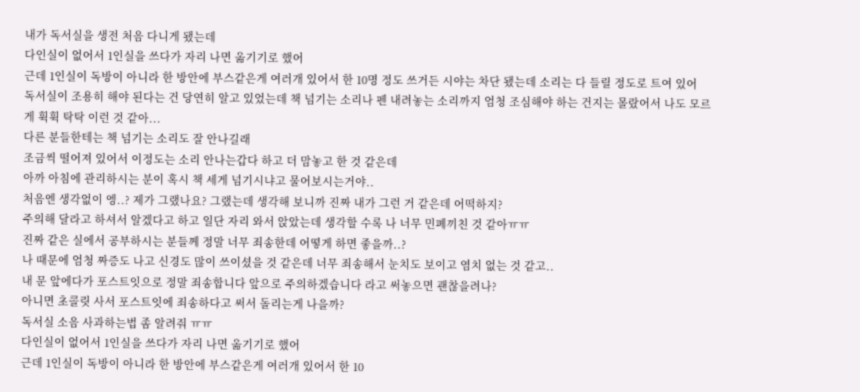내가 독서실을 생전 처음 다니게 됐는데
다인실이 없어서 1인실을 쓰다가 자리 나면 옮기기로 했어
근데 1인실이 독방이 아니라 한 방안에 부스같은게 여러개 있어서 한 10명 정도 쓰거든 시야는 차단 됐는데 소리는 다 들릴 정도로 트여 있어
독서실이 조용히 해야 된다는 건 당연히 알고 있었는데 책 넘기는 소리나 펜 내려놓는 소리까지 엄청 조심해야 하는 건지는 몰랐어서 나도 모르게 휙휙 탁탁 이런 것 같아...
다른 분들한테는 책 넘기는 소리도 잘 안나길래
조금씩 떨어져 있어서 이정도는 소리 안나는갑다 하고 더 맘놓고 한 것 같은데
아까 아침에 관리하시는 분이 혹시 책 세게 넘기시냐고 물어보시는거야..
처음엔 생각없이 엥..? 제가 그랬나요? 그랬는데 생각해 보니까 진짜 내가 그런 거 같은데 어떡하지?
주의해 달라고 하셔서 알겠다고 하고 일단 자리 와서 앉았는데 생각할 수록 나 너무 민폐끼친 것 같아ㅠㅠ
진짜 같은 실에서 공부하시는 분들께 정말 너무 죄송한데 어떻게 하면 좋을까..?
나 때문에 엄청 짜증도 나고 신경도 많이 쓰이셨을 것 같은데 너무 죄송해서 눈치도 보이고 염치 없는 것 같고..
내 문 앞에다가 포스트잇으로 정말 죄송합니다 앞으로 주의하겠습니다 라고 써놓으면 괜찮을려나?
아니면 초콜릿 사서 포스트잇에 죄송하다고 써서 돌리는게 나을까?
독서실 소음 사과하는법 좀 알려줘 ㅠㅠ
다인실이 없어서 1인실을 쓰다가 자리 나면 옮기기로 했어
근데 1인실이 독방이 아니라 한 방안에 부스같은게 여러개 있어서 한 10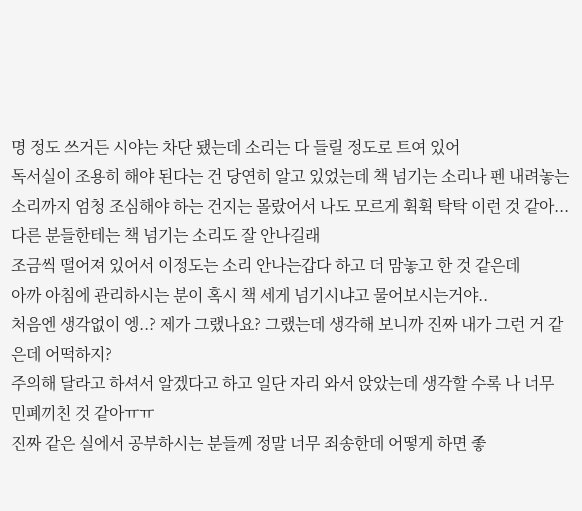명 정도 쓰거든 시야는 차단 됐는데 소리는 다 들릴 정도로 트여 있어
독서실이 조용히 해야 된다는 건 당연히 알고 있었는데 책 넘기는 소리나 펜 내려놓는 소리까지 엄청 조심해야 하는 건지는 몰랐어서 나도 모르게 휙휙 탁탁 이런 것 같아...
다른 분들한테는 책 넘기는 소리도 잘 안나길래
조금씩 떨어져 있어서 이정도는 소리 안나는갑다 하고 더 맘놓고 한 것 같은데
아까 아침에 관리하시는 분이 혹시 책 세게 넘기시냐고 물어보시는거야..
처음엔 생각없이 엥..? 제가 그랬나요? 그랬는데 생각해 보니까 진짜 내가 그런 거 같은데 어떡하지?
주의해 달라고 하셔서 알겠다고 하고 일단 자리 와서 앉았는데 생각할 수록 나 너무 민폐끼친 것 같아ㅠㅠ
진짜 같은 실에서 공부하시는 분들께 정말 너무 죄송한데 어떻게 하면 좋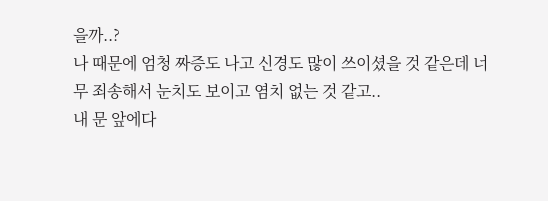을까..?
나 때문에 엄청 짜증도 나고 신경도 많이 쓰이셨을 것 같은데 너무 죄송해서 눈치도 보이고 염치 없는 것 같고..
내 문 앞에다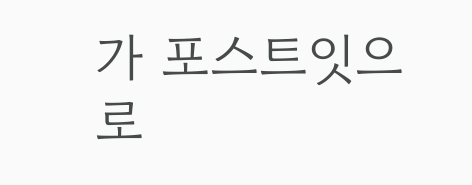가 포스트잇으로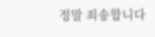정말 죄송합니다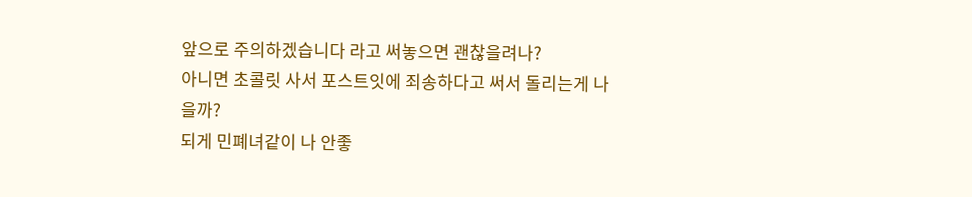앞으로 주의하겠습니다 라고 써놓으면 괜찮을려나?
아니면 초콜릿 사서 포스트잇에 죄송하다고 써서 돌리는게 나을까?
되게 민폐녀같이 나 안좋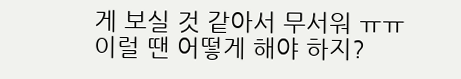게 보실 것 같아서 무서워 ㅠㅠ
이럴 땐 어떻게 해야 하지?